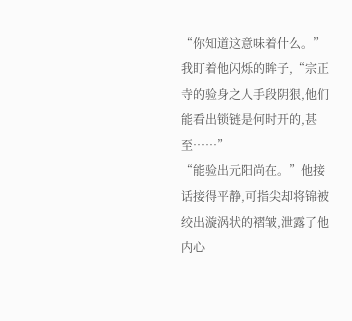“你知道这意味着什么。”我盯着他闪烁的眸子,“宗正寺的验身之人手段阴狠,他们能看出锁链是何时开的,甚至……”
“能验出元阳尚在。”他接话接得平静,可指尖却将锦被绞出漩涡状的褶皱,泄露了他内心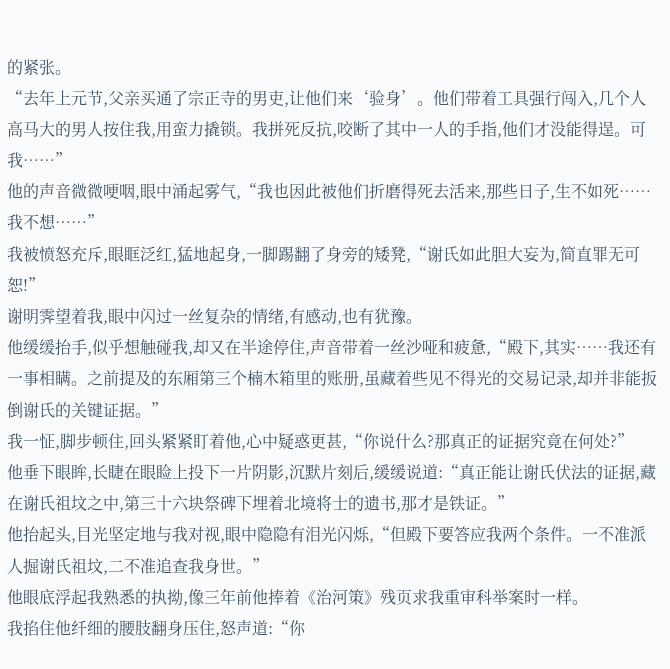的紧张。
“去年上元节,父亲买通了宗正寺的男吏,让他们来‘验身’。他们带着工具强行闯入,几个人高马大的男人按住我,用蛮力撬锁。我拼死反抗,咬断了其中一人的手指,他们才没能得逞。可我……”
他的声音微微哽咽,眼中涌起雾气,“我也因此被他们折磨得死去活来,那些日子,生不如死……我不想……”
我被愤怒充斥,眼眶泛红,猛地起身,一脚踢翻了身旁的矮凳,“谢氏如此胆大妄为,简直罪无可恕!”
谢明霁望着我,眼中闪过一丝复杂的情绪,有感动,也有犹豫。
他缓缓抬手,似乎想触碰我,却又在半途停住,声音带着一丝沙哑和疲惫,“殿下,其实……我还有一事相瞒。之前提及的东厢第三个楠木箱里的账册,虽藏着些见不得光的交易记录,却并非能扳倒谢氏的关键证据。”
我一怔,脚步顿住,回头紧紧盯着他,心中疑惑更甚,“你说什么?那真正的证据究竟在何处?”
他垂下眼眸,长睫在眼睑上投下一片阴影,沉默片刻后,缓缓说道:“真正能让谢氏伏法的证据,藏在谢氏祖坟之中,第三十六块祭碑下埋着北境将士的遗书,那才是铁证。”
他抬起头,目光坚定地与我对视,眼中隐隐有泪光闪烁,“但殿下要答应我两个条件。一不准派人掘谢氏祖坟,二不准追查我身世。”
他眼底浮起我熟悉的执拗,像三年前他捧着《治河策》残页求我重审科举案时一样。
我掐住他纤细的腰肢翻身压住,怒声道:“你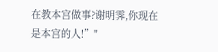在教本宫做事?谢明霁,你现在是本宫的人!”"